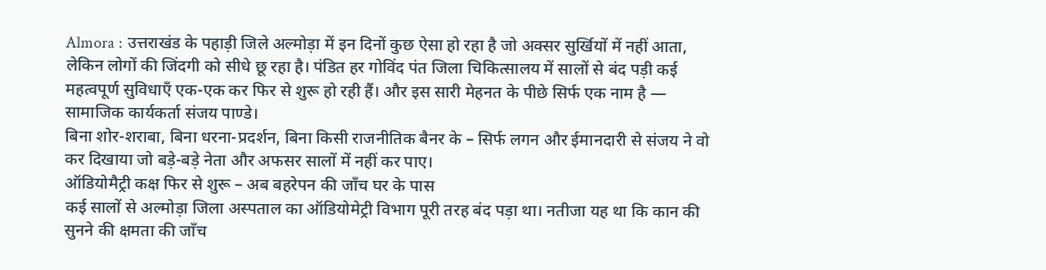Almora : उत्तराखंड के पहाड़ी जिले अल्मोड़ा में इन दिनों कुछ ऐसा हो रहा है जो अक्सर सुर्खियों में नहीं आता, लेकिन लोगों की जिंदगी को सीधे छू रहा है। पंडित हर गोविंद पंत जिला चिकित्सालय में सालों से बंद पड़ी कई महत्वपूर्ण सुविधाएँ एक-एक कर फिर से शुरू हो रही हैं। और इस सारी मेहनत के पीछे सिर्फ एक नाम है — सामाजिक कार्यकर्ता संजय पाण्डे।
बिना शोर-शराबा, बिना धरना-प्रदर्शन, बिना किसी राजनीतिक बैनर के – सिर्फ लगन और ईमानदारी से संजय ने वो कर दिखाया जो बड़े-बड़े नेता और अफसर सालों में नहीं कर पाए।
ऑडियोमैट्री कक्ष फिर से शुरू – अब बहरेपन की जाँच घर के पास
कई सालों से अल्मोड़ा जिला अस्पताल का ऑडियोमेट्री विभाग पूरी तरह बंद पड़ा था। नतीजा यह था कि कान की सुनने की क्षमता की जाँच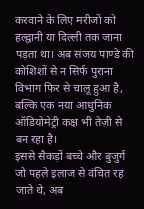करवाने के लिए मरीजों को हल्द्वानी या दिल्ली तक जाना पड़ता था। अब संजय पाण्डे की कोशिशों से न सिर्फ पुराना विभाग फिर से चालू हुआ है, बल्कि एक नया आधुनिक ऑडियोमेट्री कक्ष भी तेज़ी से बन रहा है।
इससे सैकड़ों बच्चे और बुजुर्ग जो पहले इलाज से वंचित रह जाते थे, अब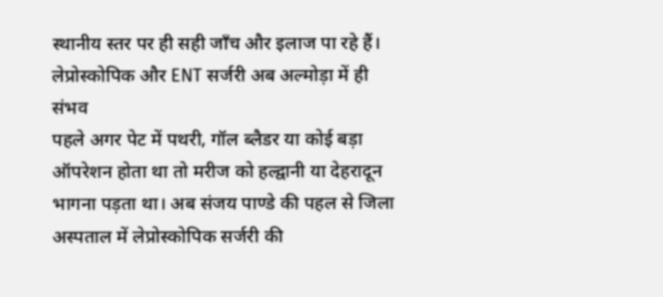स्थानीय स्तर पर ही सही जाँच और इलाज पा रहे हैं।
लेप्रोस्कोपिक और ENT सर्जरी अब अल्मोड़ा में ही संभव
पहले अगर पेट में पथरी, गॉल ब्लैडर या कोई बड़ा ऑपरेशन होता था तो मरीज को हल्द्वानी या देहरादून भागना पड़ता था। अब संजय पाण्डे की पहल से जिला अस्पताल में लेप्रोस्कोपिक सर्जरी की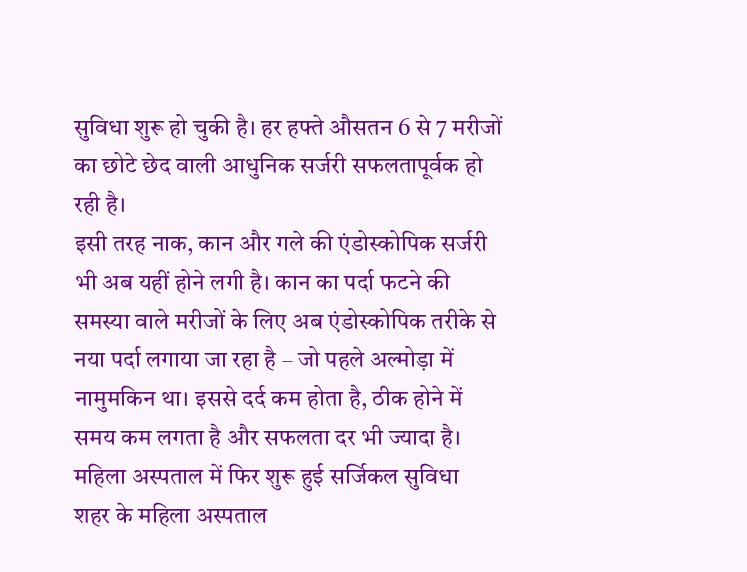सुविधा शुरू हो चुकी है। हर हफ्ते औसतन 6 से 7 मरीजों का छोटे छेद वाली आधुनिक सर्जरी सफलतापूर्वक हो रही है।
इसी तरह नाक, कान और गले की एंडोस्कोपिक सर्जरी भी अब यहीं होने लगी है। कान का पर्दा फटने की समस्या वाले मरीजों के लिए अब एंडोस्कोपिक तरीके से नया पर्दा लगाया जा रहा है – जो पहले अल्मोड़ा में नामुमकिन था। इससे दर्द कम होता है, ठीक होने में समय कम लगता है और सफलता दर भी ज्यादा है।
महिला अस्पताल में फिर शुरू हुई सर्जिकल सुविधा
शहर के महिला अस्पताल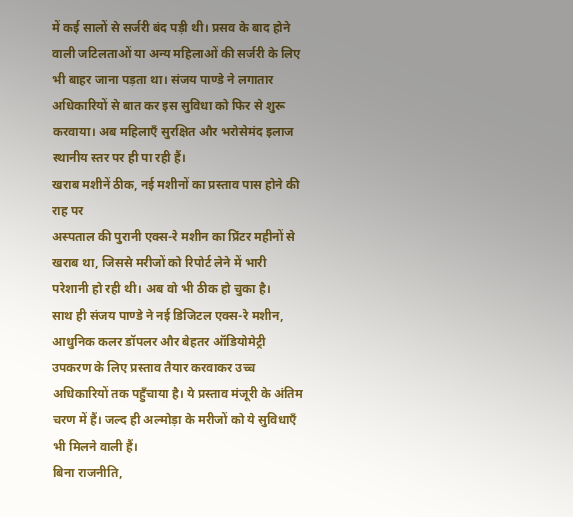में कई सालों से सर्जरी बंद पड़ी थी। प्रसव के बाद होने वाली जटिलताओं या अन्य महिलाओं की सर्जरी के लिए भी बाहर जाना पड़ता था। संजय पाण्डे ने लगातार अधिकारियों से बात कर इस सुविधा को फिर से शुरू करवाया। अब महिलाएँ सुरक्षित और भरोसेमंद इलाज स्थानीय स्तर पर ही पा रही हैं।
खराब मशीनें ठीक, नई मशीनों का प्रस्ताव पास होने की राह पर
अस्पताल की पुरानी एक्स-रे मशीन का प्रिंटर महीनों से खराब था, जिससे मरीजों को रिपोर्ट लेने में भारी परेशानी हो रही थी। अब वो भी ठीक हो चुका है।
साथ ही संजय पाण्डे ने नई डिजिटल एक्स-रे मशीन, आधुनिक कलर डॉपलर और बेहतर ऑडियोमेट्री उपकरण के लिए प्रस्ताव तैयार करवाकर उच्च अधिकारियों तक पहुँचाया है। ये प्रस्ताव मंजूरी के अंतिम चरण में हैं। जल्द ही अल्मोड़ा के मरीजों को ये सुविधाएँ भी मिलने वाली हैं।
बिना राजनीति,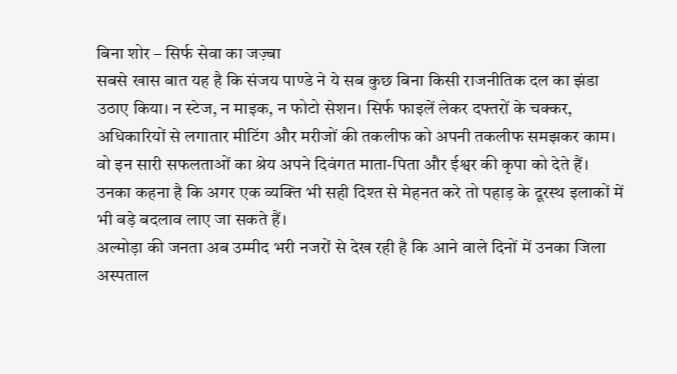बिना शोर – सिर्फ सेवा का जज़्बा
सबसे खास बात यह है कि संजय पाण्डे ने ये सब कुछ बिना किसी राजनीतिक दल का झंडा उठाए किया। न स्टेज, न माइक, न फोटो सेशन। सिर्फ फाइलें लेकर दफ्तरों के चक्कर, अधिकारियों से लगातार मीटिंग और मरीजों की तकलीफ को अपनी तकलीफ समझकर काम।
वो इन सारी सफलताओं का श्रेय अपने दिवंगत माता-पिता और ईश्वर की कृपा को देते हैं। उनका कहना है कि अगर एक व्यक्ति भी सही दिश्त से मेहनत करे तो पहाड़ के दूरस्थ इलाकों में भी बड़े बदलाव लाए जा सकते हैं।
अल्मोड़ा की जनता अब उम्मीद भरी नजरों से देख रही है कि आने वाले दिनों में उनका जिला अस्पताल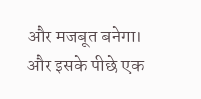और मजबूत बनेगा। और इसके पीछे एक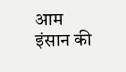आम इंसान की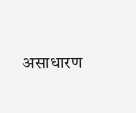असाधारण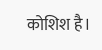कोशिश है।